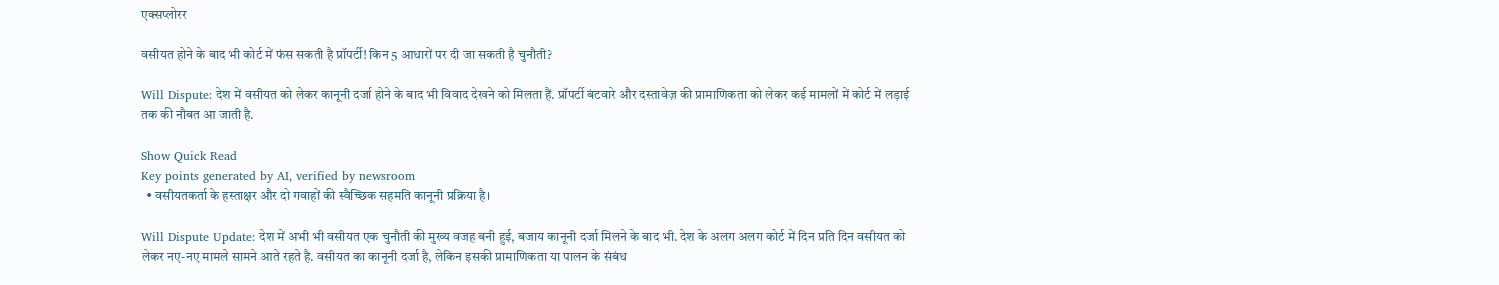एक्सप्लोरर

वसीयत होने के बाद भी कोर्ट में फंस सकती है प्रॉपर्टी! किन 5 आधारों पर दी जा सकती है चुनौती?

Will Dispute: देश में वसीयत को लेकर कानूनी दर्जा होने के बाद भी विवाद देखने को मिलता हैं. प्रॉपर्टी बंटवारे और दस्तावेज़ की प्रामाणिकता को लेकर कई मामलों में कोर्ट में लड़ाई तक की नौबत आ जाती है.

Show Quick Read
Key points generated by AI, verified by newsroom
  • वसीयतकर्ता के हस्ताक्षर और दो गवाहों की स्वैच्छिक सहमति कानूनी प्रक्रिया है।

Will Dispute Update: देश में अभी भी वसीयत एक चुनौती की मुख्य वजह बनी हुई, बजाय कानूनी दर्जा मिलने के बाद भी. देश के अलग अलग कोर्ट में दिन प्रति दिन वसीयत को लेकर नए-नए मामले सामने आते रहते है. वसीयत का कानूनी दर्जा है, लेकिन इसकी प्रामाणिकता या पालन के संबंध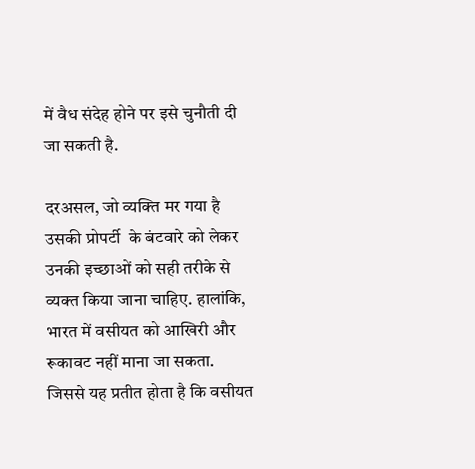में वैध संदेह होने पर इसे चुनौती दी जा सकती है.

दरअसल, जो व्यक्ति मर गया है उसकी प्रोपर्टी  के बंटवारे को लेकर उनकी इच्छाओं को सही तरीके से व्यक्त किया जाना चाहिए. हालांकि, भारत में वसीयत को आखिरी और रूकावट नहीं माना जा सकता. जिससे यह प्रतीत होता है कि वसीयत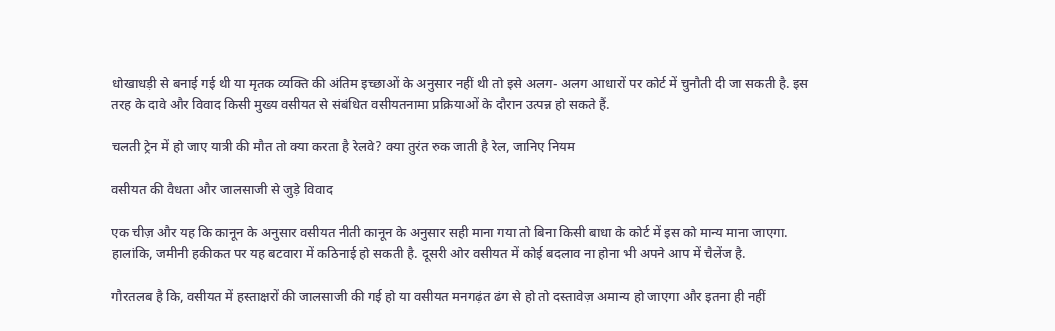धोखाधड़ी से बनाई गई थी या मृतक व्यक्ति की अंतिम इच्छाओं के अनुसार नहीं थी तो इसे अलग- अलग आधारों पर कोर्ट में चुनौती दी जा सकती है. इस तरह के दावे और विवाद किसी मुख्य वसीयत से संबंधित वसीयतनामा प्रक्रियाओं के दौरान उत्पन्न हो सकते हैं.

चलती ट्रेन में हो जाए यात्री की मौत तो क्या करता है रेलवे? क्या तुरंत रुक जाती है रेल, जानिए नियम

वसीयत की वैधता और जालसाजी से जुड़े विवाद

एक चीज़ और यह कि कानून के अनुसार वसीयत नीती कानून के अनुसार सही माना गया तो बिना किसी बाधा के कोर्ट में इस को मान्य माना जाएगा. हालांकि, जमीनी हकीकत पर यह बटवारा में कठिनाई हो सकती है. दूसरी ओर वसीयत में कोई बदलाव ना होना भी अपने आप में चैलेंज है.

गौरतलब है कि, वसीयत में हस्ताक्षरों की जालसाजी की गई हो या वसीयत मनगढ़ंत ढंग से हो तो दस्तावेज़ अमान्य हो जाएगा और इतना ही नहीं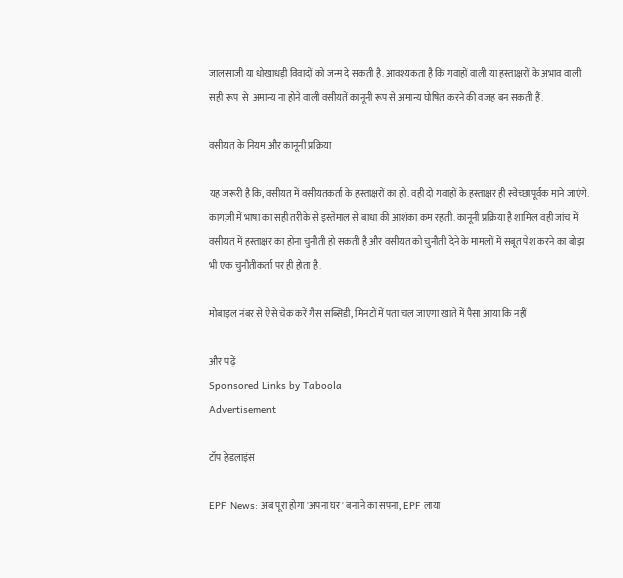जालसाजी या धोखाधड़ी विवादों को जन्म दे सकती है. आवश्यकता है कि गवाहों वाली या हस्ताक्षरों के अभाव वाली सही रूप  से  अमान्य ना होने वाली वसीयतें कानूनी रूप से अमान्य घोषित करने की वजह बन सकती हैं.

वसीयत के नियम और कानूनी प्रक्रिया

यह जरूरी है कि, वसीयत में वसीयतकर्ता के हस्ताक्षरों का हो. वही दो गवाहों के हस्ताक्षर ही स्वेच्छापूर्वक माने जाएंगे. कागज़ी में भाषा का सही तरीके से इस्तेमाल से बाधा की आशंका कम रहती. कानूनी प्रक्रिया है शामिल वही जांच में वसीयत में हस्ताक्षर का होना चुनौती हो सकती है और वसीयत को चुनौती देने के मामलों में सबूत पेश करने का बोझ भी एक चुनौतीकर्ता पर ही होता है.

मोबाइल नंबर से ऐसे चेक करें गैस सब्सिडी, मिनटों में पता चल जाएगा खाते में पैसा आया कि नहीं

और पढ़ें
Sponsored Links by Taboola
Advertisement

टॉप हेडलाइंस

EPF News: अब पूरा होगा 'अपना घर' बनाने का सपना, EPF लाया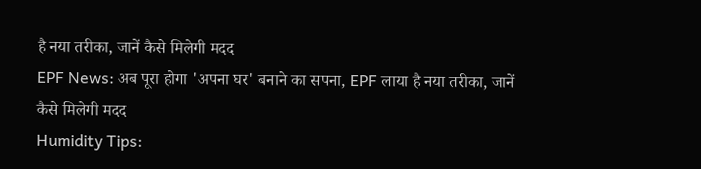है नया तरीका, जानें कैसे मिलेगी मदद
EPF News: अब पूरा होगा 'अपना घर' बनाने का सपना, EPF लाया है नया तरीका, जानें कैसे मिलेगी मदद
Humidity Tips: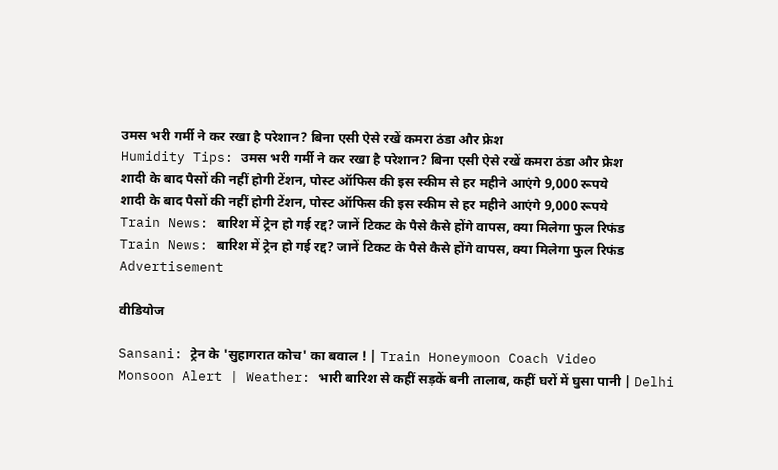उमस भरी गर्मी ने कर रखा है परेशान? बिना एसी ऐसे रखें कमरा ठंडा और फ्रेश
Humidity Tips: उमस भरी गर्मी ने कर रखा है परेशान? बिना एसी ऐसे रखें कमरा ठंडा और फ्रेश
शादी के बाद पैसों की नहीं होगी टेंशन, पोस्ट ऑफिस की इस स्कीम से हर महीने आएंगे 9,000 रूपये
शादी के बाद पैसों की नहीं होगी टेंशन, पोस्ट ऑफिस की इस स्कीम से हर महीने आएंगे 9,000 रूपये
Train News: बारिश में ट्रेन हो गई रद्द? जानें टिकट के पैसे कैसे होंगे वापस, क्या मिलेगा फुल रिफंड
Train News: बारिश में ट्रेन हो गई रद्द? जानें टिकट के पैसे कैसे होंगे वापस, क्या मिलेगा फुल रिफंड
Advertisement

वीडियोज

Sansani: ट्रेन के 'सुहागरात कोच' का बवाल ! | Train Honeymoon Coach Video
Monsoon Alert | Weather: भारी बारिश से कहीं सड़कें बनी तालाब, कहीं घरों में घुसा पानी | Delhi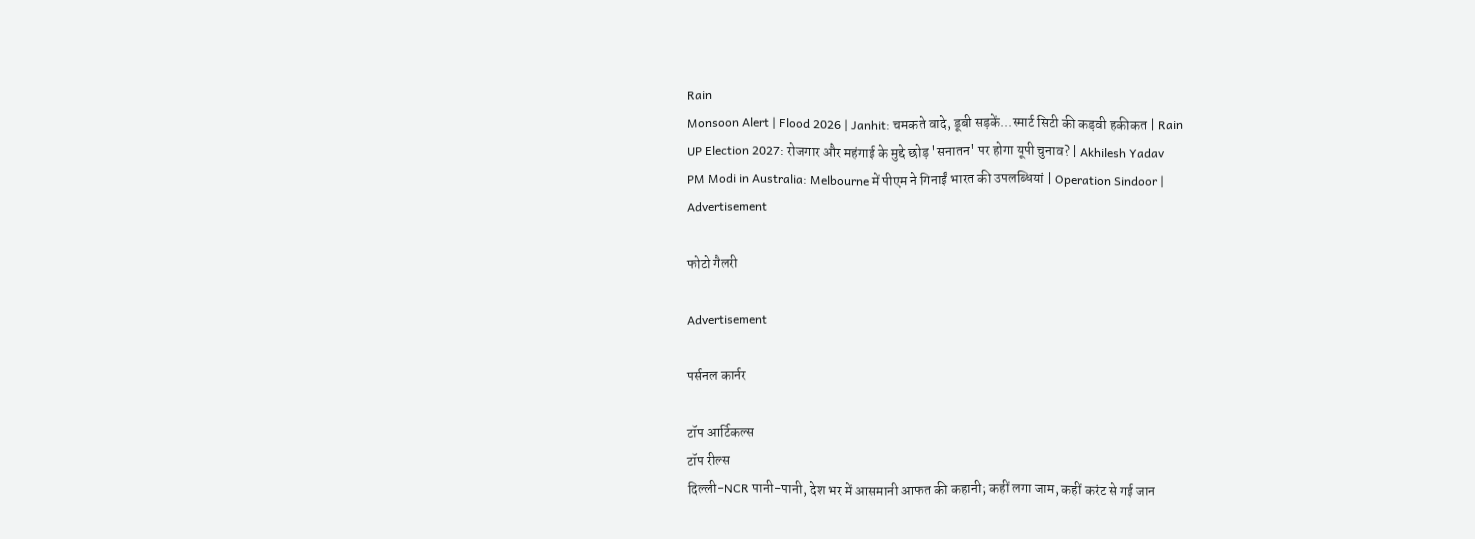Rain
Monsoon Alert | Flood 2026 | Janhit: चमकते वादे, डूबी सड़कें...स्मार्ट सिटी की कड़वी हकीकत | Rain
UP Election 2027: रोजगार और महंगाई के मुद्दे छोड़ 'सनातन' पर होगा यूपी चुनाव? | Akhilesh Yadav
PM Modi in Australia: Melbourne में पीएम ने गिनाईं भारत की उपलब्धियां | Operation Sindoor |
Advertisement

फोटो गैलरी

Advertisement

पर्सनल कार्नर

टॉप आर्टिकल्स
टॉप रील्स
दिल्ली-NCR पानी-पानी, देश भर में आसमानी आफत की कहानी; कहीं लगा जाम, कहीं करंट से गई जान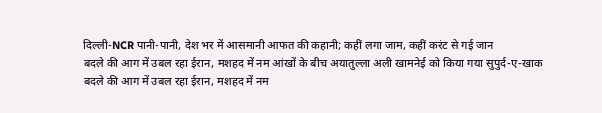दिल्ली-NCR पानी-पानी, देश भर में आसमानी आफत की कहानी; कहीं लगा जाम, कहीं करंट से गई जान
बदले की आग में उबल रहा ईरान, मशहद में नम आंखों के बीच अयातुल्ला अली खामनेई को किया गया सुपुर्द-ए-खाक
बदले की आग में उबल रहा ईरान, मशहद में नम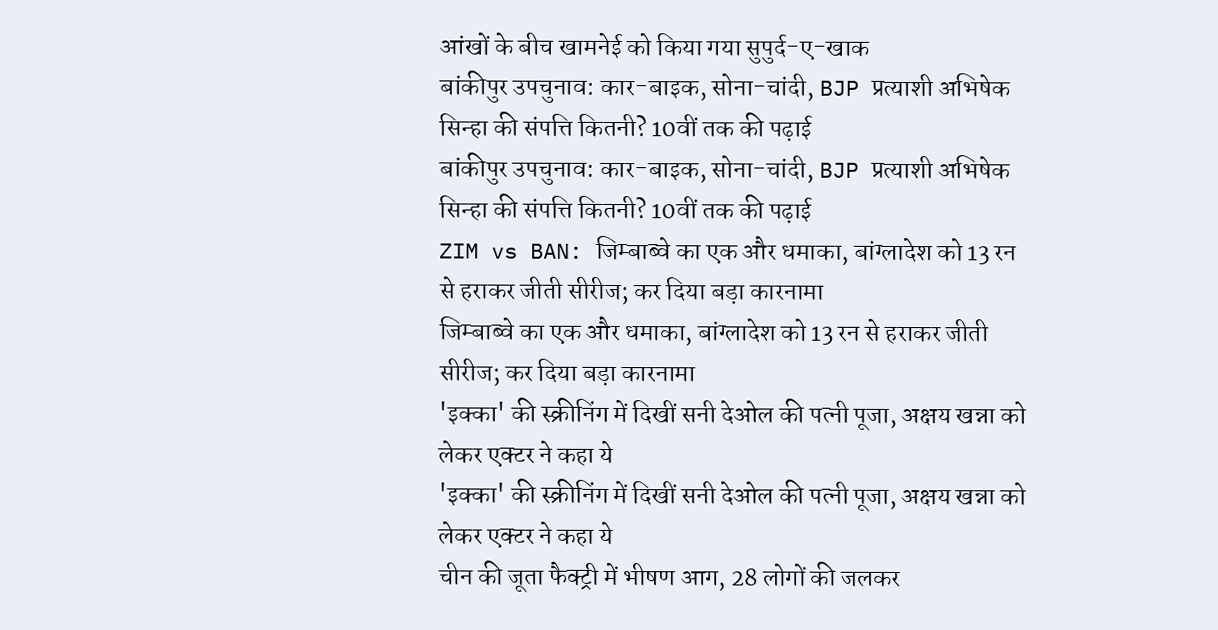आंखों के बीच खामनेई को किया गया सुपुर्द-ए-खाक
बांकीपुर उपचुनाव: कार-बाइक, सोना-चांदी, BJP प्रत्याशी अभिषेक सिन्हा की संपत्ति कितनी? 10वीं तक की पढ़ाई
बांकीपुर उपचुनाव: कार-बाइक, सोना-चांदी, BJP प्रत्याशी अभिषेक सिन्हा की संपत्ति कितनी? 10वीं तक की पढ़ाई
ZIM vs BAN: जिम्बाब्वे का एक और धमाका, बांग्लादेश को 13 रन से हराकर जीती सीरीज; कर दिया बड़ा कारनामा
जिम्बाब्वे का एक और धमाका, बांग्लादेश को 13 रन से हराकर जीती सीरीज; कर दिया बड़ा कारनामा
'इक्का' की स्क्रीनिंग में दिखीं सनी देओल की पत्नी पूजा, अक्षय खन्ना को लेकर एक्टर ने कहा ये
'इक्का' की स्क्रीनिंग में दिखीं सनी देओल की पत्नी पूजा, अक्षय खन्ना को लेकर एक्टर ने कहा ये
चीन की जूता फैक्ट्री में भीषण आग, 28 लोगों की जलकर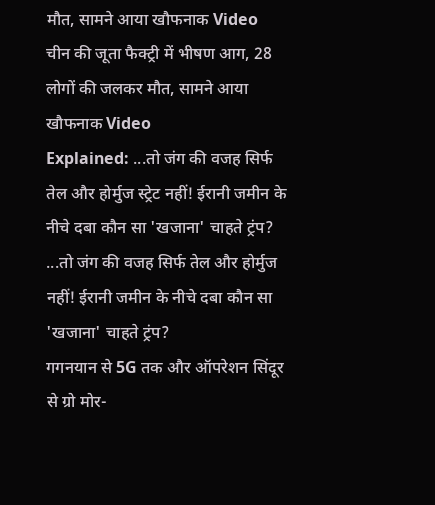मौत, सामने आया खौफनाक Video
चीन की जूता फैक्ट्री में भीषण आग, 28 लोगों की जलकर मौत, सामने आया खौफनाक Video
Explained: ...तो जंग की वजह सिर्फ तेल और होर्मुज स्ट्रेट नहीं! ईरानी जमीन के नीचे दबा कौन सा 'खजाना' चाहते ट्रंप?
...तो जंग की वजह सिर्फ तेल और होर्मुज नहीं! ईरानी जमीन के नीचे दबा कौन सा 'खजाना' चाहते ट्रंप?
गगनयान से 5G तक और ऑपरेशन सिंदूर से ग्रो मोर-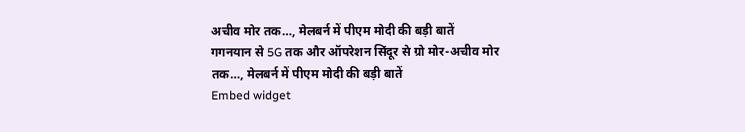अचीव मोर तक…, मेलबर्न में पीएम मोदी की बड़ी बातें
गगनयान से 5G तक और ऑपरेशन सिंदूर से ग्रो मोर-अचीव मोर तक…, मेलबर्न में पीएम मोदी की बड़ी बातें
Embed widget